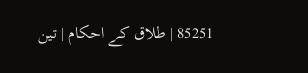85251 | طلاق کے احکام | تین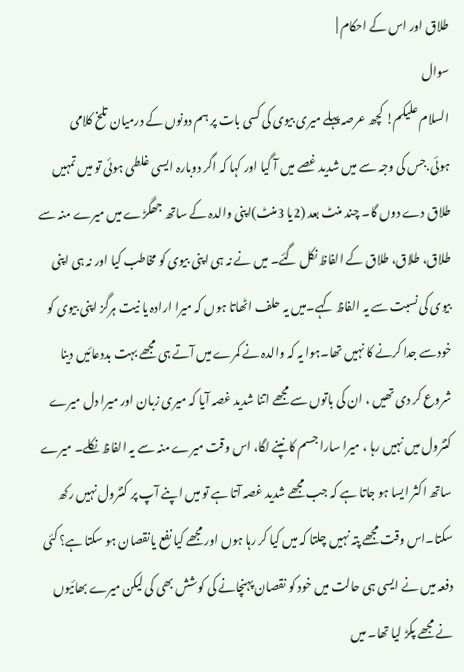طلاق اور اس کے احکام |
سوال
السلام علیکم! کچھ عرصہ پہلے میری بیوی کی کسی بات پر ہم دونوں کے درمیان تلخ کلامی ہوئی.جس کی وجہ سے میں شدید غصے میں آ گیا اور کہا کہ اگر دوبارہ ایسی غلطی ہوئی تو میں تمہیں طلاق دے دوں گا۔ چند منٹ بعد (2یا 3منٹ)اپنی والدہ کے ساتھ جھگڑے میں میرے منہ سے طلاق، طلاق، طلاق کے الفاظ نکل گئے۔ میں نے نہ ہی اپنی بیوی کو مخاطب کیا اور نہ ہی اپنی بیوی کی نسبت سے یہ الفاظ کہے۔میں یہ حلف اٹھاتا ہوں کہ میرا ارادہ یا نیت ہرگز اپنی بیوی کو خودسے جدا کرنے کا نہیں تھا۔ہوا یہ کہ والدہ نے کمرے میں آتے ہی مجھے بہت بددعائیں دینا شروع کر دی تھیں ، ان کی باتوں سے مجھے اتنا شدید غصہ آیا کہ میری زبان اور میرا دل میرے کنٹرول میں نہیں رہا ، میرا سارا جسم کانپنے لگا، اس وقت میرے منہ سے یہ الفاظ نکلے۔ میرے ساتھ اکثر ایسا ہو جاتا ہے کہ جب مجھے شدید غصہ آتا ہے تو میں اپنے آپ پر کنٹرول نہیں رکھ سکتا۔اس وقت مجھے پتہ نہیں چلتا کہ میں کیا کر رہا ہوں اور مجھے کیا نفع یانقصان ہو سکتا ہے؟ کئی دفعہ میں نے ایسی ہی حالت میں خود کو نقصان پہنچانے کی کوشش بھی کی لیکن میرے بھائیوں نے مجھے پکڑ لیا تھا۔ میں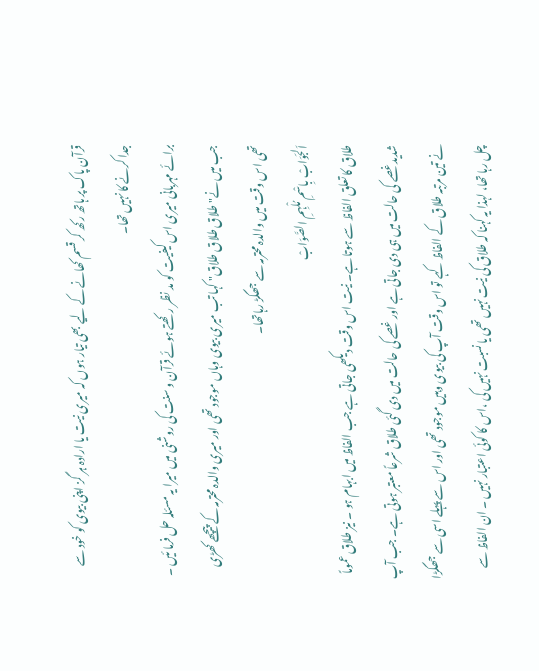قرآن پاک پر ہاتھ رکھ کر قسم کھانے کے لیے بھی تیار ہوں کہ میری نیت یا ارادہ ہر گز اپنی بیوی کو خود سے جدا کرنے کا نہیں تھا۔
برائے مہربانی میری اس کیفیت کو مد نظر رکھتے ہوئے قرآن و سنت کی روشنی میں میرا یہ مسئلہ حل فرما ئیں ۔ جب میں نے" طلاق طلاق طلاق" کہا تب میری بیوی وہاں موجود تھی اور میری والدہ محترمہ کے پیچھے کھڑی تھی اس وقت میں والدہ محترمہ سے جھگڑ رہاتھا۔
اَلجَوَابْ بِاسْمِ مُلْہِمِ الصَّوَابْ
طلاق کا تعلق الفاظ سے ہوتا ہے۔ نیت اس وقت دیکھی جاتی ہے جب الفاظ میں ابہام ہو ۔ نیز طلاق عموماً شدیدغصے کی حالت میں ہی دی جاتی ہے اور غصے کی حالت میں دی گئی طلاق شرعاً معتبر ہوتی ہے۔ جب آپ نے تین مرتبہ طلاق کے الفاظ کہے تو اس وقت آپ کی بیوی وہیں موجود تھی اور اس سے پہلے اسی سے جھگڑا چل رہا تھا، لہذا یہ کہنا کہ طلاق کی نیت نہیں تھی یا نسبت نہیں کی ،اس کا کوئی اعتبار نہیں ۔ ان الفاظ سے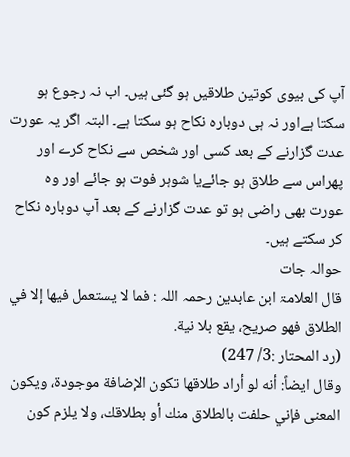آپ کی بیوی کوتین طلاقیں ہو گئی ہیں۔ اب نہ رجوع ہو سکتا ہےاور نہ ہی دوبارہ نکاح ہو سکتا ہے۔ البتہ اگر یہ عورت عدت گزارنے کے بعد کسی اور شخص سے نکاح کرے اور پھراس سے طلاق ہو جائےیا شوہر فوت ہو جائے اور وہ عورت بھی راضی ہو تو عدت گزارنے کے بعد آپ دوبارہ نکاح کر سکتے ہیں۔
حوالہ جات
قال العلامۃ ابن عابدین رحمہ اللہ : فما لا يستعمل فيها إلا في الطلاق فهو صريح، يقع بلا نية.
(رد المحتار :3/ 247)
وقال ایضاً: أنه لو أراد طلاقها تكون الإضافة موجودة، ويكون المعنى فإني حلفت بالطلاق منك أو بطلاقك، ولا يلزم كون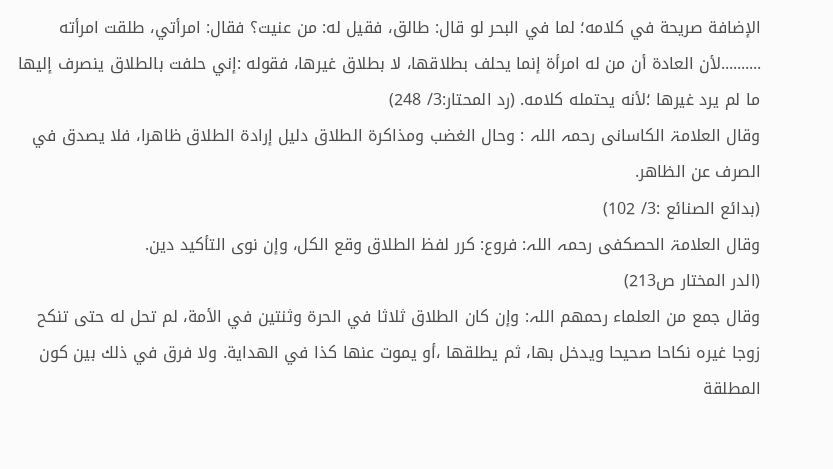الإضافة صريحة في كلامه؛ لما في البحر لو قال: طالق، فقيل له: من عنيت؟ فقال: امرأتي، طلقت امرأته ..........لأن العادة أن من له امرأة إنما يحلف بطلاقها، لا بطلاق غيرها، فقوله :إني حلفت بالطلاق ينصرف إليها ما لم يرد غيرها ؛لأنه يحتمله كلامه. (رد المحتار:3/ 248)
وقال العلامۃ الکاسانی رحمہ اللہ : وحال الغضب ومذاكرة الطلاق دليل إرادة الطلاق ظاهرا، فلا يصدق في الصرف عن الظاهر.
(بدائع الصنائع :3/ 102)
وقال العلامۃ الحصکفی رحمہ اللہ: فروع: كرر لفظ الطلاق وقع الكل، وإن نوى التأكيد دين.
(الدر المختار ص213)
وقال جمع من العلماء رحمھم اللہ: وإن كان الطلاق ثلاثا في الحرة وثنتين في الأمة، لم تحل له حتى تنكح زوجا غيره نكاحا صحيحا ويدخل بها، ثم يطلقها ،أو يموت عنها كذا في الهداية. ولا فرق في ذلك بين كون المطلقة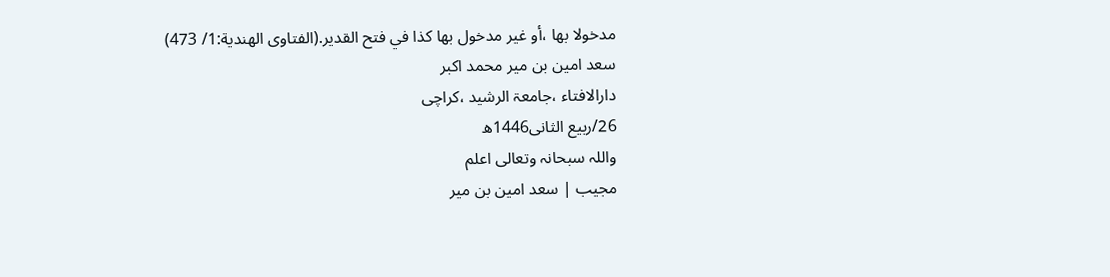مدخولا بها ،أو غير مدخول بها كذا في فتح القدير.(الفتاوى الهندية:1/ 473)
سعد امین بن میر محمد اکبر
دارالافتاء ،جامعۃ الرشید ،کراچی
26/ربیع الثانی1446ھ
واللہ سبحانہ وتعالی اعلم
مجیب | سعد امین بن میر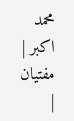محمد اکبر | مفتیان |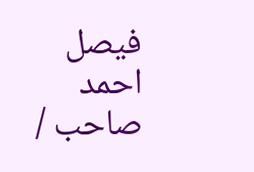فیصل احمد صاحب /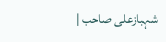شہبازعلی صاحب |